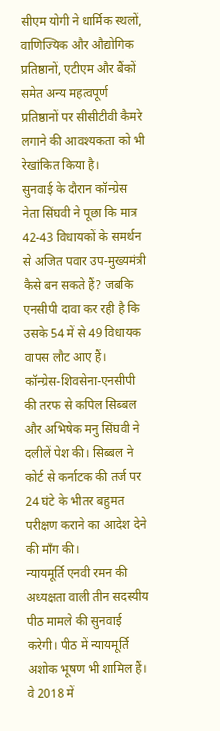सीएम योगी ने धार्मिक स्थलों, वाणिज्यिक और औद्योगिक प्रतिष्ठानों, एटीएम और बैंकों समेत अन्य महत्वपूर्ण प्रतिष्ठानों पर सीसीटीवी कैमरे लगाने की आवश्यकता को भी रेखांकित किया है।
सुनवाई के दौरान कॉन्ग्रेस नेता सिंघवी ने पूछा कि मात्र 42-43 विधायकों के समर्थन से अजित पवार उप-मुख्यमंत्री कैसे बन सकते हैं? जबकि एनसीपी दावा कर रही है कि उसके 54 में से 49 विधायक वापस लौट आए हैं।
कॉन्ग्रेस-शिवसेना-एनसीपी की तरफ से कपिल सिब्बल और अभिषेक मनु सिंघवी ने दलीलें पेश की। सिब्बल ने कोर्ट से कर्नाटक की तर्ज पर 24 घंटे के भीतर बहुमत परीक्षण कराने का आदेश देने की माँग की।
न्यायमूर्ति एनवी रमन की अध्यक्षता वाली तीन सदस्यीय पीठ मामले की सुनवाई करेगी। पीठ में न्यायमूर्ति अशोक भूषण भी शामिल हैं। वे 2018 में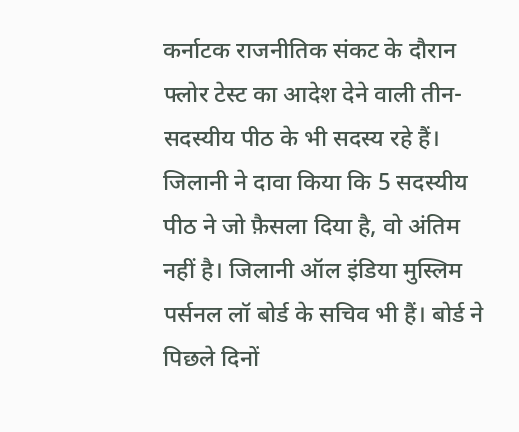कर्नाटक राजनीतिक संकट के दौरान फ्लोर टेस्ट का आदेश देने वाली तीन-सदस्यीय पीठ के भी सदस्य रहे हैं।
जिलानी ने दावा किया कि 5 सदस्यीय पीठ ने जो फ़ैसला दिया है, वो अंतिम नहीं है। जिलानी ऑल इंडिया मुस्लिम पर्सनल लॉ बोर्ड के सचिव भी हैं। बोर्ड ने पिछले दिनों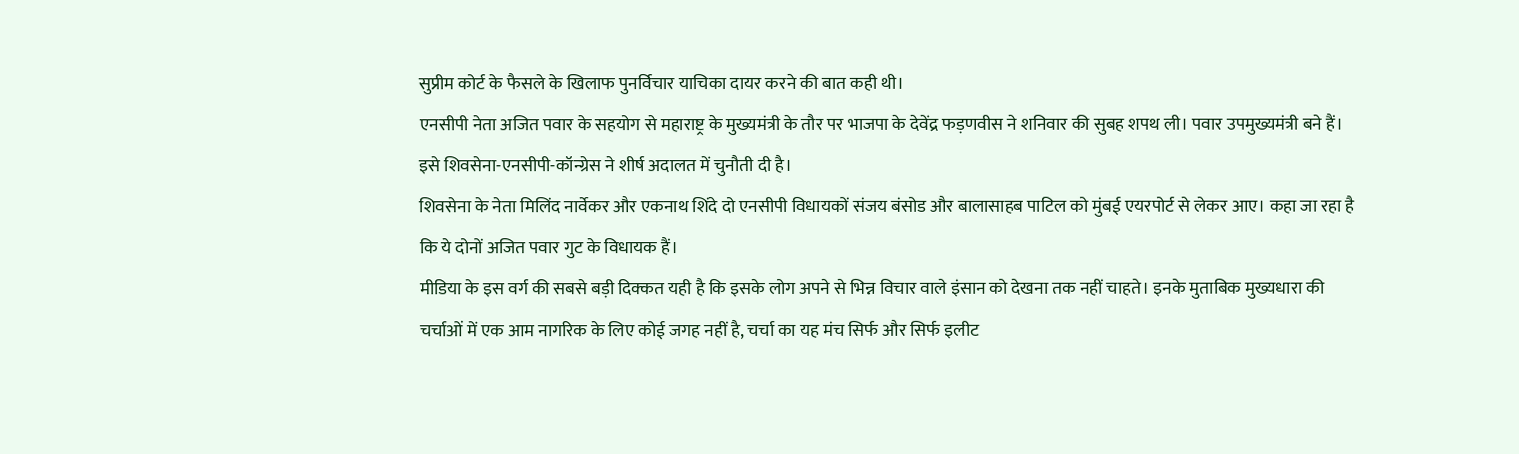सुप्रीम कोर्ट के फैसले के खिलाफ पुनर्विचार याचिका दायर करने की बात कही थी।
एनसीपी नेता अजित पवार के सहयोग से महाराष्ट्र के मुख्यमंत्री के तौर पर भाजपा के देवेंद्र फड़णवीस ने शनिवार की सुबह शपथ ली। पवार उपमुख्यमंत्री बने हैं। इसे शिवसेना-एनसीपी-कॉन्ग्रेस ने शीर्ष अदालत में चुनौती दी है।
शिवसेना के नेता मिलिंद नार्वेकर और एकनाथ शिंदे दो एनसीपी विधायकों संजय बंसोड और बालासाहब पाटिल को मुंबई एयरपोर्ट से लेकर आए। कहा जा रहा है कि ये दोनों अजित पवार गुट के विधायक हैं।
मीडिया के इस वर्ग की सबसे बड़ी दिक्कत यही है कि इसके लोग अपने से भिन्न विचार वाले इंसान को देखना तक नहीं चाहते। इनके मुताबिक मुख्यधारा की चर्चाओं में एक आम नागरिक के लिए कोई जगह नहीं है, चर्चा का यह मंच सिर्फ और सिर्फ इलीट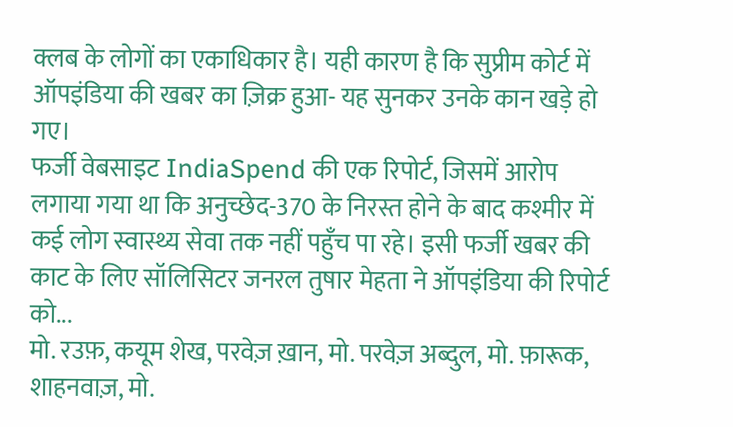क्लब के लोगों का एकाधिकार है। यही कारण है कि सुप्रीम कोर्ट में ऑपइंडिया की खबर का ज़िक्र हुआ- यह सुनकर उनके कान खड़े हो गए।
फर्जी वेबसाइट IndiaSpend की एक रिपोर्ट, जिसमें आरोप लगाया गया था कि अनुच्छेद-370 के निरस्त होने के बाद कश्मीर में कई लोग स्वास्थ्य सेवा तक नहीं पहुँच पा रहे। इसी फर्जी खबर की काट के लिए सॉलिसिटर जनरल तुषार मेहता ने ऑपइंडिया की रिपोर्ट को...
मो. रउफ़, कयूम शेख, परवेज़ ख़ान, मो. परवेज़ अब्दुल, मो. फ़ारूक, शाहनवाज़, मो.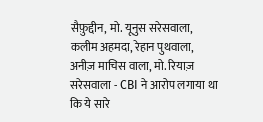सैफ़ुद्दीन, मो. यूनुस सरेसवाला, कलीम अहमदा, रेहान पुथवाला, अनीज़ माचिस वाला, मो. रियाज़ सरेसवाला - CBI ने आरोप लगाया था कि ये सारे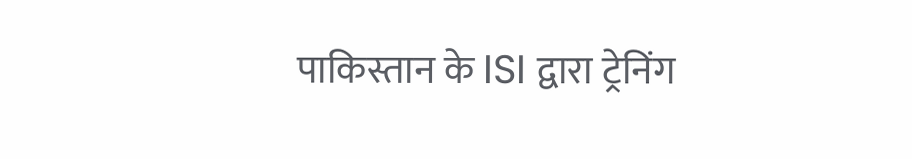पाकिस्तान के ISI द्वारा ट्रेनिंग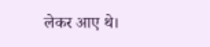लेकर आए थे।